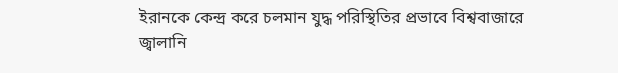ইরানকে কেন্দ্র করে চলমান যুদ্ধ পরিস্থিতির প্রভাবে বিশ্ববাজারে জ্বালানি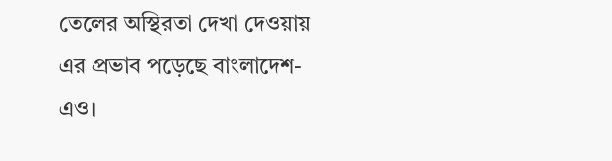তেলের অস্থিরতা দেখা দেওয়ায় এর প্রভাব পড়েছে বাংলাদেশ-এও।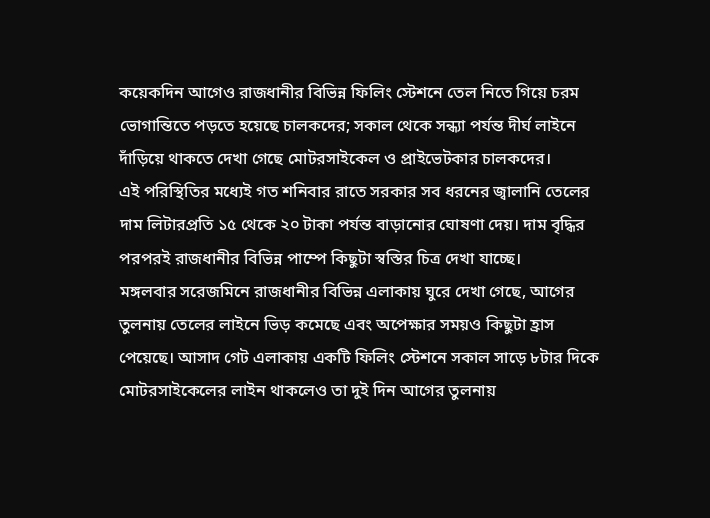কয়েকদিন আগেও রাজধানীর বিভিন্ন ফিলিং স্টেশনে তেল নিতে গিয়ে চরম ভোগান্তিতে পড়তে হয়েছে চালকদের; সকাল থেকে সন্ধ্যা পর্যন্ত দীর্ঘ লাইনে দাঁড়িয়ে থাকতে দেখা গেছে মোটরসাইকেল ও প্রাইভেটকার চালকদের।
এই পরিস্থিতির মধ্যেই গত শনিবার রাতে সরকার সব ধরনের জ্বালানি তেলের দাম লিটারপ্রতি ১৫ থেকে ২০ টাকা পর্যন্ত বাড়ানোর ঘোষণা দেয়। দাম বৃদ্ধির পরপরই রাজধানীর বিভিন্ন পাম্পে কিছুটা স্বস্তির চিত্র দেখা যাচ্ছে।
মঙ্গলবার সরেজমিনে রাজধানীর বিভিন্ন এলাকায় ঘুরে দেখা গেছে, আগের তুলনায় তেলের লাইনে ভিড় কমেছে এবং অপেক্ষার সময়ও কিছুটা হ্রাস পেয়েছে। আসাদ গেট এলাকায় একটি ফিলিং স্টেশনে সকাল সাড়ে ৮টার দিকে মোটরসাইকেলের লাইন থাকলেও তা দুই দিন আগের তুলনায়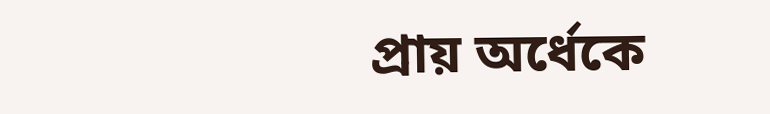প্রায় অর্ধেকে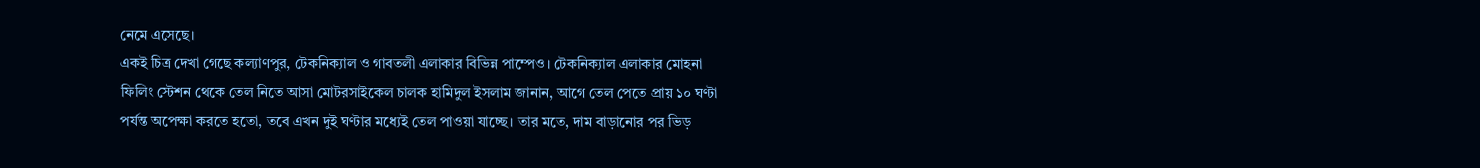নেমে এসেছে।
একই চিত্র দেখা গেছে কল্যাণপুর, টেকনিক্যাল ও গাবতলী এলাকার বিভিন্ন পাম্পেও। টেকনিক্যাল এলাকার মোহনা ফিলিং স্টেশন থেকে তেল নিতে আসা মোটরসাইকেল চালক হামিদুল ইসলাম জানান, আগে তেল পেতে প্রায় ১০ ঘণ্টা পর্যন্ত অপেক্ষা করতে হতো, তবে এখন দুই ঘণ্টার মধ্যেই তেল পাওয়া যাচ্ছে। তার মতে, দাম বাড়ানোর পর ভিড়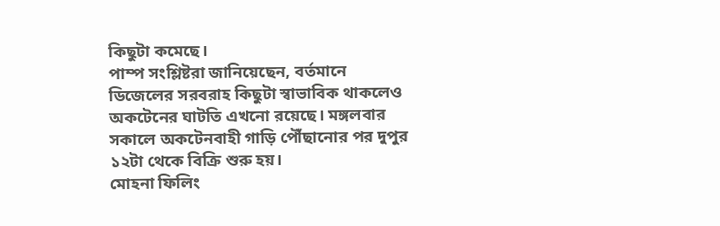কিছুটা কমেছে।
পাম্প সংশ্লিষ্টরা জানিয়েছেন, বর্তমানে ডিজেলের সরবরাহ কিছুটা স্বাভাবিক থাকলেও অকটেনের ঘাটতি এখনো রয়েছে। মঙ্গলবার সকালে অকটেনবাহী গাড়ি পৌঁছানোর পর দুপুর ১২টা থেকে বিক্রি শুরু হয়।
মোহনা ফিলিং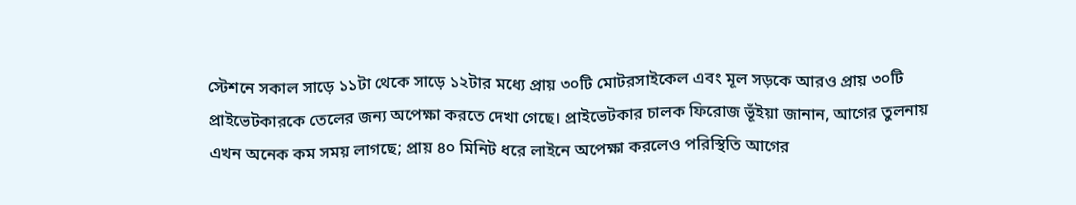স্টেশনে সকাল সাড়ে ১১টা থেকে সাড়ে ১২টার মধ্যে প্রায় ৩০টি মোটরসাইকেল এবং মূল সড়কে আরও প্রায় ৩০টি প্রাইভেটকারকে তেলের জন্য অপেক্ষা করতে দেখা গেছে। প্রাইভেটকার চালক ফিরোজ ভূঁইয়া জানান, আগের তুলনায় এখন অনেক কম সময় লাগছে; প্রায় ৪০ মিনিট ধরে লাইনে অপেক্ষা করলেও পরিস্থিতি আগের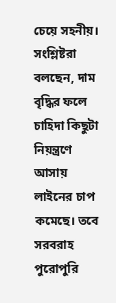চেয়ে সহনীয়।
সংশ্লিষ্টরা বলছেন, দাম বৃদ্ধির ফলে চাহিদা কিছুটা নিয়ন্ত্রণে আসায় লাইনের চাপ কমেছে। তবে সরবরাহ পুরোপুরি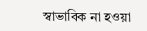স্বাভাবিক না হওয়া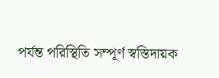পর্যন্ত পরিস্থিতি সম্পূর্ণ স্বস্তিদায়ক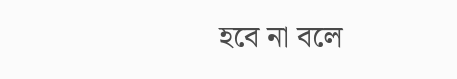হবে না বলে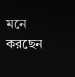মনে করছেন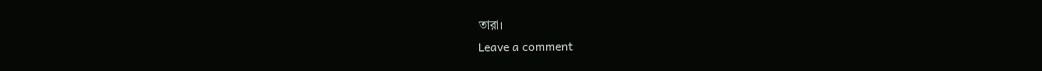তারা।
Leave a comment